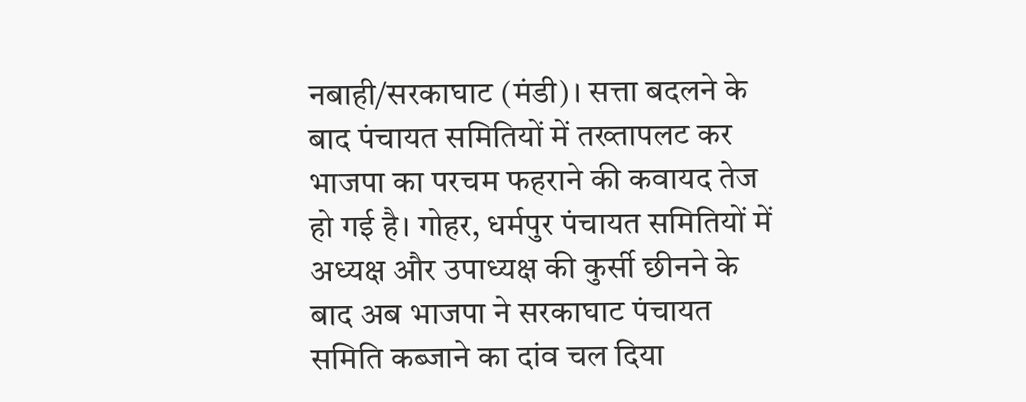नबाही/सरकाघाट (मंडी)। सत्ता बदलने के बाद पंचायत समितियों में तख्तापलट कर भाजपा का परचम फहराने की कवायद तेज हो गई है। गोहर, धर्मपुर पंचायत समितियों में अध्यक्ष और उपाध्यक्ष की कुर्सी छीनने के बाद अब भाजपा ने सरकाघाट पंचायत समिति कब्जाने का दांव चल दिया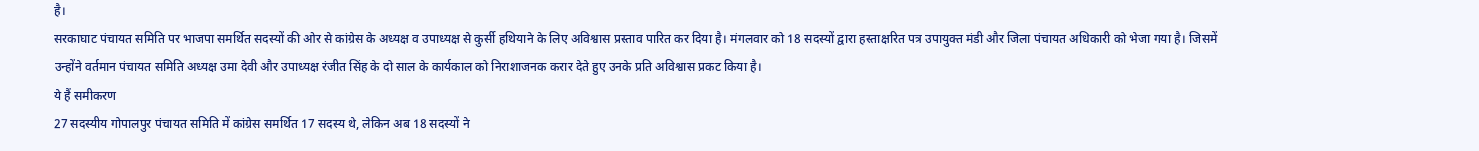है।
सरकाघाट पंचायत समिति पर भाजपा समर्थित सदस्यों की ओर से कांग्रेस के अध्यक्ष व उपाध्यक्ष से कुर्सी हथियाने के लिए अविश्वास प्रस्ताव पारित कर दिया है। मंगलवार को 18 सदस्यों द्वारा हस्ताक्षरित पत्र उपायुक्त मंडी और जिला पंचायत अधिकारी को भेजा गया है। जिसमें उन्होंने वर्तमान पंचायत समिति अध्यक्ष उमा देवी और उपाध्यक्ष रंजीत सिंह के दो साल के कार्यकाल को निराशाजनक करार देते हुए उनके प्रति अविश्वास प्रकट किया है।
ये हैं समीकरण
27 सदस्यीय गोपालपुर पंचायत समिति में कांग्रेस समर्थित 17 सदस्य थे, लेकिन अब 18 सदस्यों ने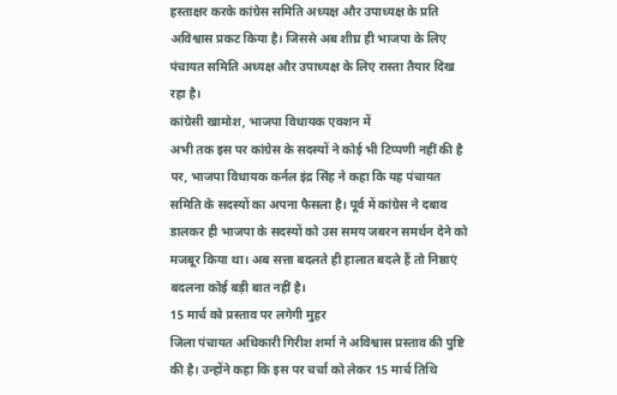हस्ताक्षर करके कांग्रेस समिति अध्यक्ष और उपाध्यक्ष के प्रति अविश्वास प्रकट किया है। जिससे अब शीघ्र ही भाजपा के लिए पंचायत समिति अध्यक्ष और उपाध्यक्ष के लिए रास्ता तैयार दिख रहा है।
कांग्रेसी खामोश, भाजपा विधायक एक्शन में
अभी तक इस पर कांग्रेस के सदस्यों ने कोई भी टिप्पणी नहीं की है पर, भाजपा विधायक कर्नल इंद्र सिंह ने कहा कि यह पंचायत समिति के सदस्यों का अपना फैसला है। पूर्व में कांग्रेस ने दबाव डालकर ही भाजपा के सदस्यों को उस समय जबरन समर्थन देने को मजबूर किया था। अब सत्ता बदलते ही हालात बदले हैं तो निष्ठाएं बदलना कोई बड़ी बात नहीं है।
15 मार्च को प्रस्ताव पर लगेगी मुहर
जिला पंचायत अधिकारी गिरीश शर्मा ने अविश्वास प्रस्ताव की पुष्टि की है। उन्होंने कहा कि इस पर चर्चा को लेकर 15 मार्च तिथि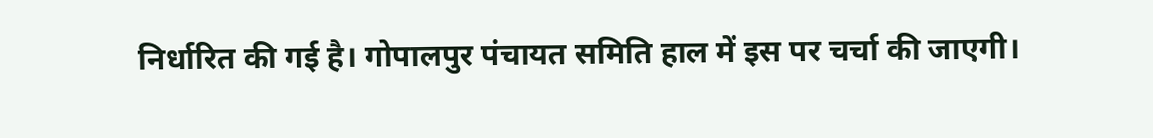निर्धारित की गई है। गोपालपुर पंचायत समिति हाल में इस पर चर्चा की जाएगी।